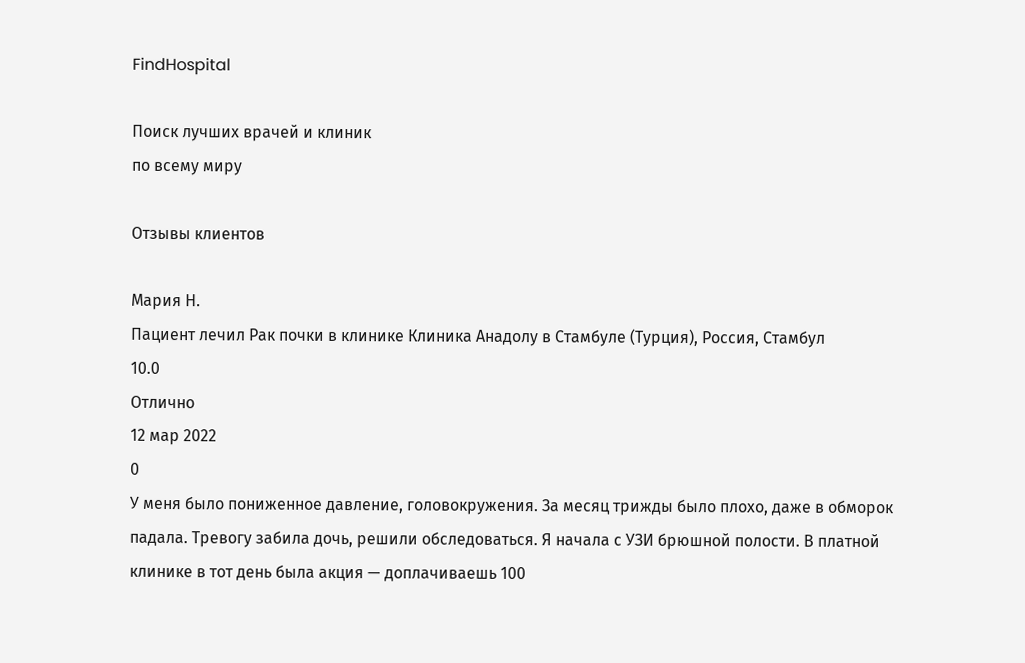FindHospital

Поиск лучших врачей и клиник
по всему миру

Отзывы клиентов

Мария Н.
Пациент лечил Рак почки в клинике Клиника Анадолу в Стамбуле (Турция), Россия, Стамбул
10.0
Отлично
12 мар 2022
0
У меня было пониженное давление, головокружения. За месяц трижды было плохо, даже в обморок падала. Тревогу забила дочь, решили обследоваться. Я начала с УЗИ брюшной полости. В платной клинике в тот день была акция — доплачиваешь 100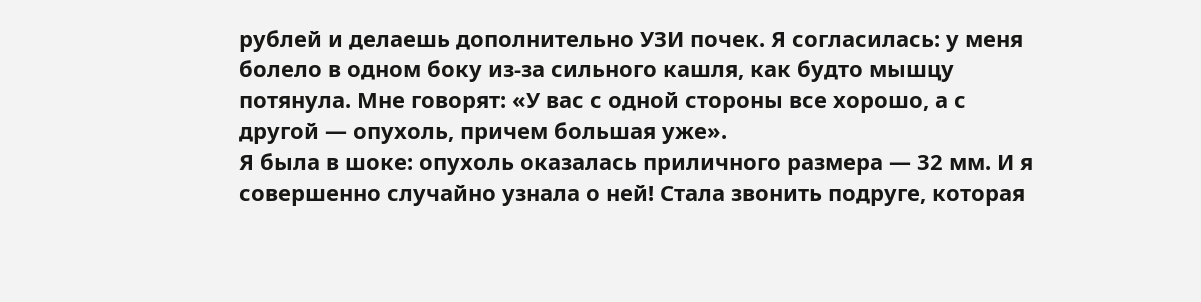рублей и делаешь дополнительно УЗИ почек. Я согласилась: у меня болело в одном боку из-за сильного кашля, как будто мышцу потянула. Мне говорят: «У вас с одной стороны все хорошо, а с другой — опухоль, причем большая уже».
Я была в шоке: опухоль оказалась приличного размера — 32 мм. И я совершенно случайно узнала о ней! Стала звонить подруге, которая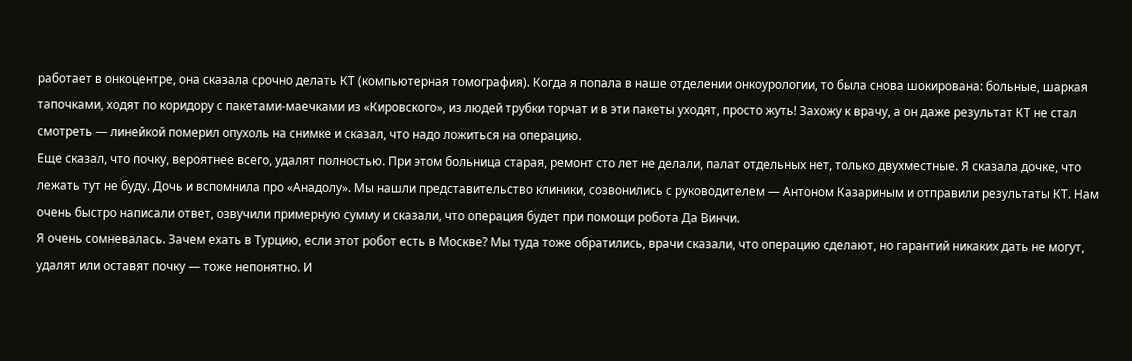работает в онкоцентре, она сказала срочно делать КТ (компьютерная томография). Когда я попала в наше отделении онкоурологии, то была снова шокирована: больные, шаркая тапочками, ходят по коридору с пакетами-маечками из «Кировского», из людей трубки торчат и в эти пакеты уходят, просто жуть! Захожу к врачу, а он даже результат КТ не стал смотреть — линейкой померил опухоль на снимке и сказал, что надо ложиться на операцию.
Еще сказал, что почку, вероятнее всего, удалят полностью. При этом больница старая, ремонт сто лет не делали, палат отдельных нет, только двухместные. Я сказала дочке, что лежать тут не буду. Дочь и вспомнила про «Анадолу». Мы нашли представительство клиники, созвонились с руководителем — Антоном Казариным и отправили результаты КТ. Нам очень быстро написали ответ, озвучили примерную сумму и сказали, что операция будет при помощи робота Да Винчи.
Я очень сомневалась. Зачем ехать в Турцию, если этот робот есть в Москве? Мы туда тоже обратились, врачи сказали, что операцию сделают, но гарантий никаких дать не могут, удалят или оставят почку — тоже непонятно. И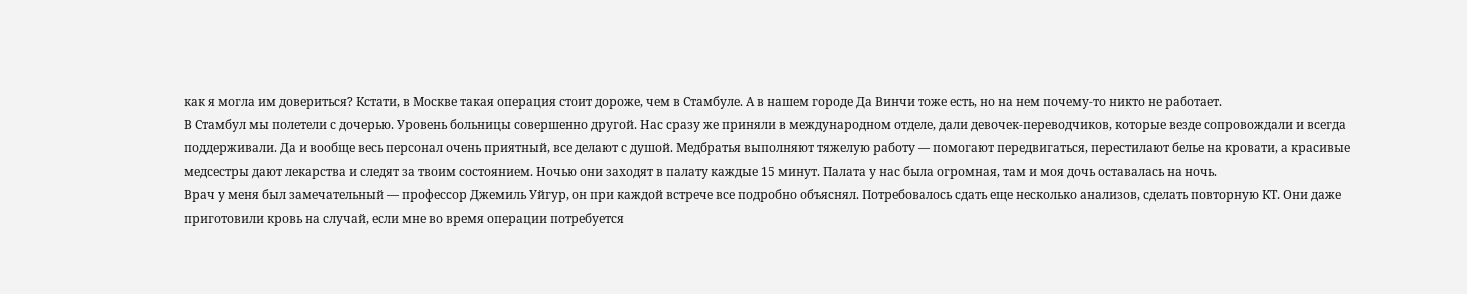как я могла им довериться? Кстати, в Москве такая операция стоит дороже, чем в Стамбуле. А в нашем городе Да Винчи тоже есть, но на нем почему-то никто не работает.
В Стамбул мы полетели с дочерью. Уровень больницы совершенно другой. Нас сразу же приняли в международном отделе, дали девочек-переводчиков, которые везде сопровождали и всегда поддерживали. Да и вообще весь персонал очень приятный, все делают с душой. Медбратья выполняют тяжелую работу — помогают передвигаться, перестилают белье на кровати, а красивые медсестры дают лекарства и следят за твоим состоянием. Ночью они заходят в палату каждые 15 минут. Палата у нас была огромная, там и моя дочь оставалась на ночь.
Врач у меня был замечательный — профессор Джемиль Уйгур, он при каждой встрече все подробно объяснял. Потребовалось сдать еще несколько анализов, сделать повторную КТ. Они даже приготовили кровь на случай, если мне во время операции потребуется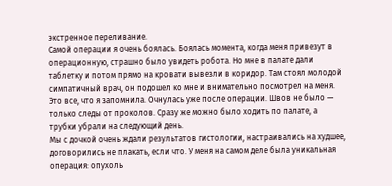экстренное переливание.
Самой операции я очень боялась. Боялась момента, когда меня привезут в операционную, страшно было увидеть робота. Но мне в палате дали таблетку и потом прямо на кровати вывезли в коридор. Там стоял молодой симпатичный врач, он подошел ко мне и внимательно посмотрел на меня. Это все, что я запомнила. Очнулась уже после операции. Швов не было — только следы от проколов. Сразу же можно было ходить по палате, а трубки убрали на следующий день.
Мы с дочкой очень ждали результатов гистологии, настраивались на худшее, договорились не плакать, если что. У меня на самом деле была уникальная операция: опухоль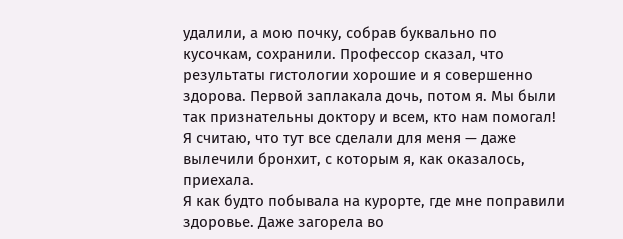удалили, а мою почку, собрав буквально по кусочкам, сохранили. Профессор сказал, что результаты гистологии хорошие и я совершенно здорова. Первой заплакала дочь, потом я. Мы были так признательны доктору и всем, кто нам помогал! Я считаю, что тут все сделали для меня — даже вылечили бронхит, с которым я, как оказалось, приехала.
Я как будто побывала на курорте, где мне поправили здоровье. Даже загорела во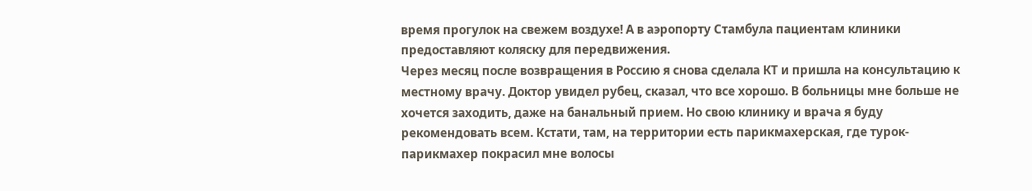время прогулок на свежем воздухе! А в аэропорту Стамбула пациентам клиники предоставляют коляску для передвижения.
Через месяц после возвращения в Россию я снова сделала КТ и пришла на консультацию к местному врачу. Доктор увидел рубец, сказал, что все хорошо. В больницы мне больше не хочется заходить, даже на банальный прием. Но свою клинику и врача я буду рекомендовать всем. Кстати, там, на территории есть парикмахерская, где турок-парикмахер покрасил мне волосы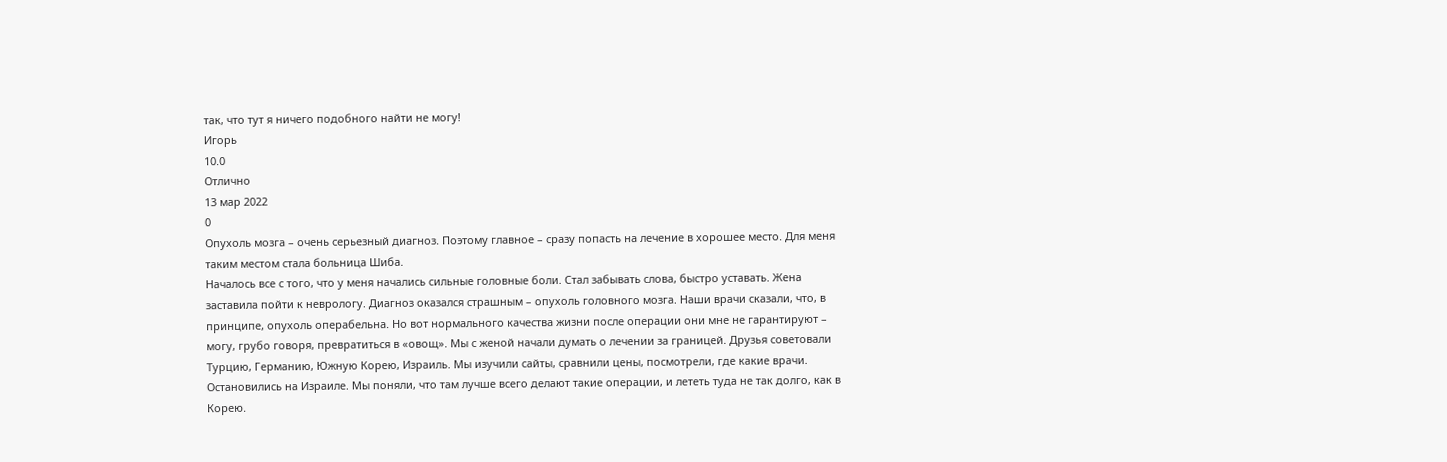так, что тут я ничего подобного найти не могу!
Игорь
10.0
Отлично
13 мар 2022
0
Опухоль мозга – очень серьезный диагноз. Поэтому главное – сразу попасть на лечение в хорошее место. Для меня таким местом стала больница Шиба.
Началось все с того, что у меня начались сильные головные боли. Стал забывать слова, быстро уставать. Жена заставила пойти к неврологу. Диагноз оказался страшным – опухоль головного мозга. Наши врачи сказали, что, в принципе, опухоль операбельна. Но вот нормального качества жизни после операции они мне не гарантируют – могу, грубо говоря, превратиться в «овощ». Мы с женой начали думать о лечении за границей. Друзья советовали Турцию, Германию, Южную Корею, Израиль. Мы изучили сайты, сравнили цены, посмотрели, где какие врачи. Остановились на Израиле. Мы поняли, что там лучше всего делают такие операции, и лететь туда не так долго, как в Корею.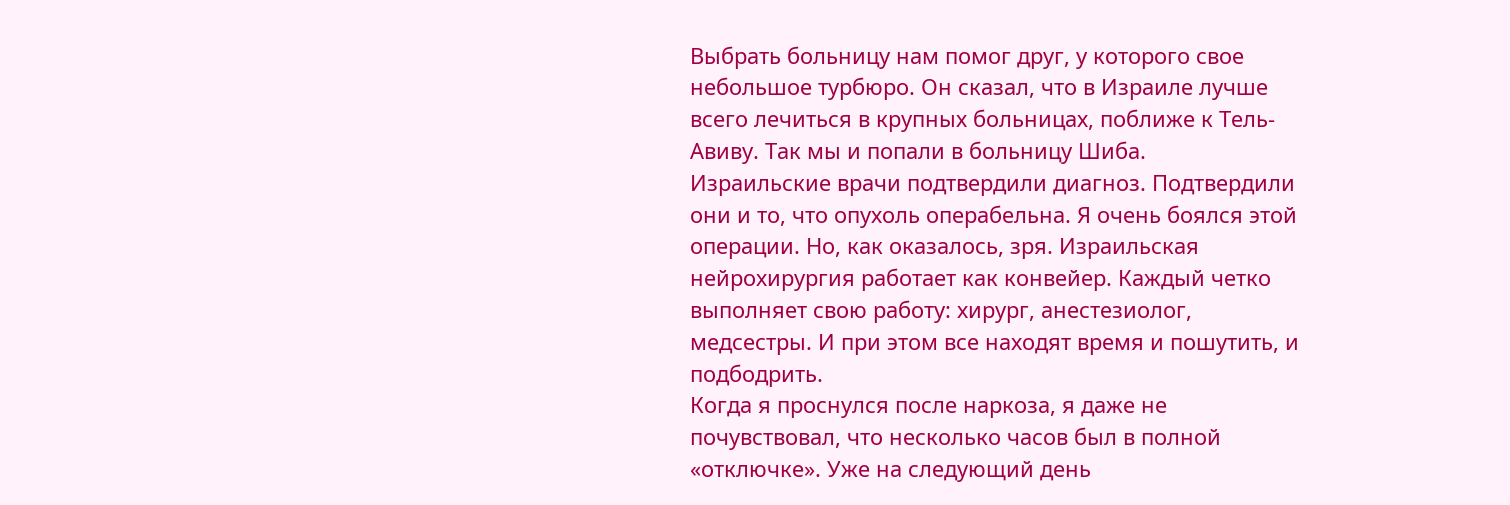Выбрать больницу нам помог друг, у которого свое небольшое турбюро. Он сказал, что в Израиле лучше всего лечиться в крупных больницах, поближе к Тель-Авиву. Так мы и попали в больницу Шиба.
Израильские врачи подтвердили диагноз. Подтвердили они и то, что опухоль операбельна. Я очень боялся этой операции. Но, как оказалось, зря. Израильская нейрохирургия работает как конвейер. Каждый четко выполняет свою работу: хирург, анестезиолог, медсестры. И при этом все находят время и пошутить, и подбодрить.
Когда я проснулся после наркоза, я даже не почувствовал, что несколько часов был в полной «отключке». Уже на следующий день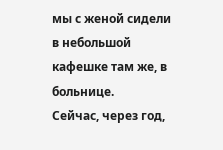мы с женой сидели в небольшой кафешке там же, в больнице.
Сейчас, через год,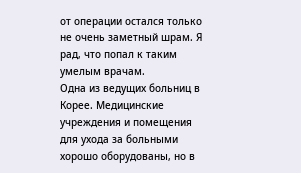от операции остался только не очень заметный шрам. Я рад, что попал к таким умелым врачам.
Одна из ведущих больниц в Корее. Медицинские учреждения и помещения для ухода за больными хорошо оборудованы, но в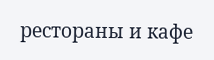рестораны и кафе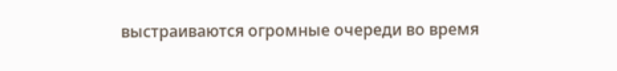выстраиваются огромные очереди во время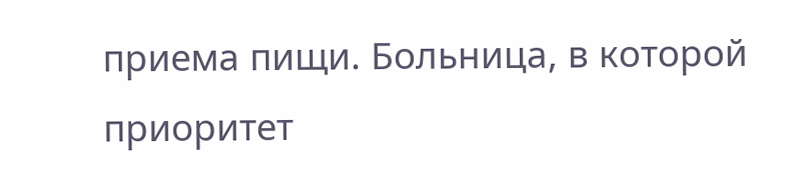приема пищи. Больница, в которой приоритет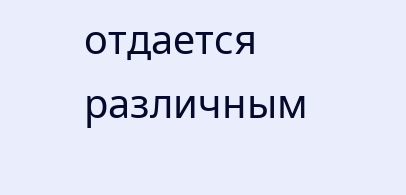отдается различным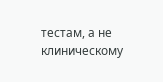тестам, а не клиническому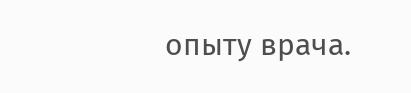опыту врача.